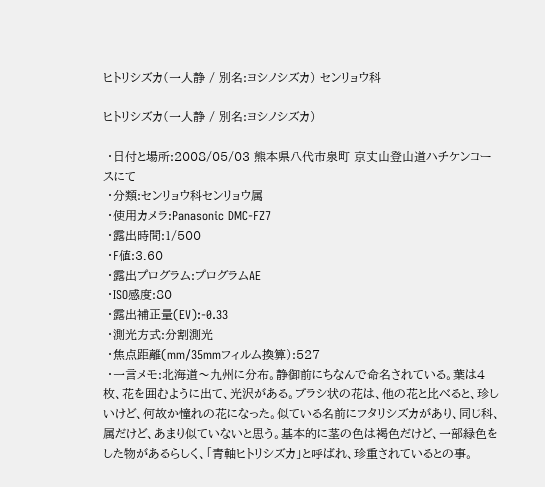ヒトリシズカ(一人静 / 別名:ヨシノシズカ) センリョウ科

ヒトリシズカ(一人静 / 別名:ヨシノシズカ)

 ・日付と場所:2008/05/03 熊本県八代市泉町 京丈山登山道ハチケンコースにて
 ・分類:センリョウ科センリョウ属
 ・使用カメラ:Panasonic DMC-FZ7
 ・露出時間:1/500
 ・F値:3.60
 ・露出プログラム:プログラムAE
 ・ISO感度:80
 ・露出補正量(EV):-0.33
 ・測光方式:分割測光
 ・焦点距離(mm/35mmフィルム換算):527
 ・一言メモ:北海道〜九州に分布。静御前にちなんで命名されている。葉は4枚、花を囲むように出て、光沢がある。ブラシ状の花は、他の花と比べると、珍しいけど、何故か憧れの花になった。似ている名前にフタリシズカがあり、同じ科、属だけど、あまり似ていないと思う。基本的に茎の色は褐色だけど、一部緑色をした物があるらしく、「青軸ヒトリシズカ」と呼ばれ、珍重されているとの事。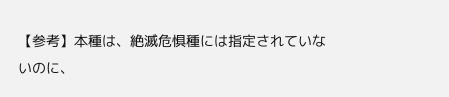【参考】本種は、絶滅危惧種には指定されていないのに、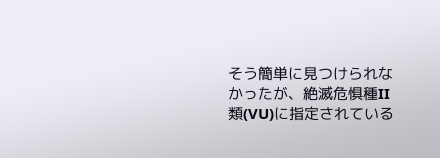そう簡単に見つけられなかったが、絶滅危惧種II類(VU)に指定されている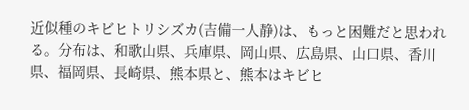近似種のキビヒトリシズカ(吉備一人静)は、もっと困難だと思われる。分布は、和歌山県、兵庫県、岡山県、広島県、山口県、香川県、福岡県、長崎県、熊本県と、熊本はキビヒ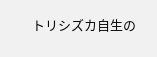トリシズカ自生の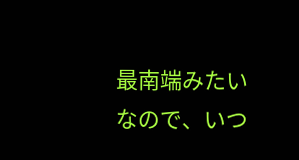最南端みたいなので、いつ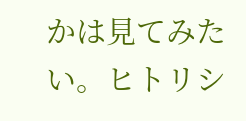かは見てみたい。ヒトリシ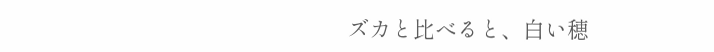ズカと比べると、白い穂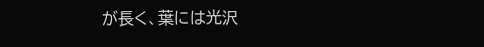が長く、葉には光沢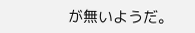が無いようだ。